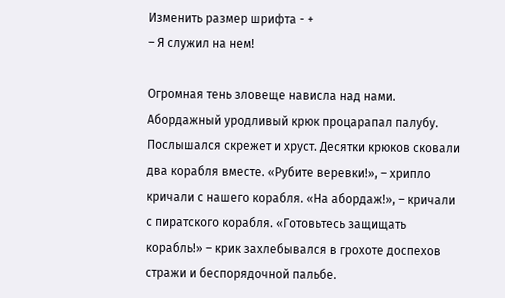Изменить размер шрифта - +
– Я служил на нем!

Огромная тень зловеще нависла над нами. Абордажный уродливый крюк процарапал палубу. Послышался скрежет и хруст. Десятки крюков сковали два корабля вместе. «Рубите веревки!», – хрипло кричали с нашего корабля. «На абордаж!», – кричали с пиратского корабля. «Готовьтесь защищать корабль!» – крик захлебывался в грохоте доспехов стражи и беспорядочной пальбе.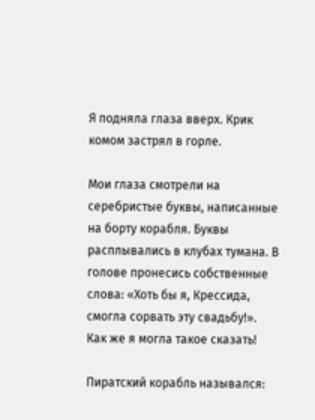Я подняла глаза вверх. Крик комом застрял в горле.

Мои глаза смотрели на серебристые буквы, написанные на борту корабля. Буквы расплывались в клубах тумана. В голове пронесись собственные слова: «Хоть бы я, Крессида, смогла сорвать эту свадьбу!». Как же я могла такое сказать!

Пиратский корабль назывался: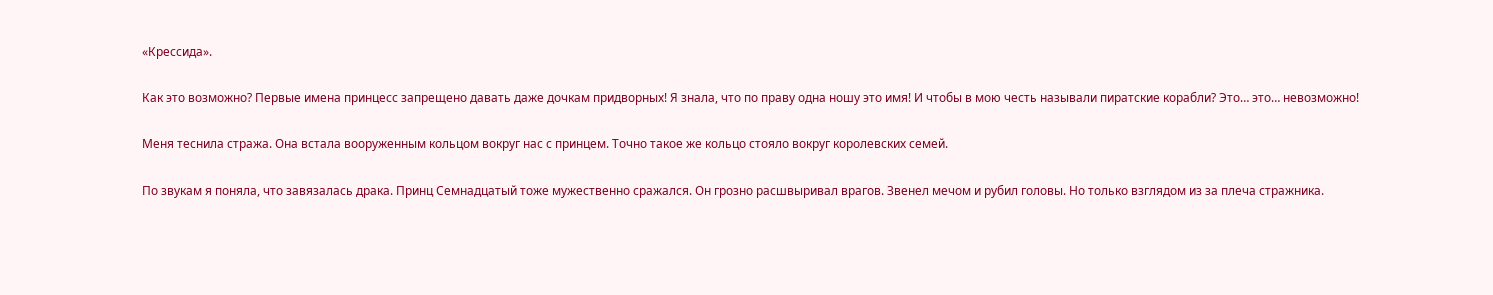«Крессида».

Как это возможно? Первые имена принцесс запрещено давать даже дочкам придворных! Я знала, что по праву одна ношу это имя! И чтобы в мою честь называли пиратские корабли? Это… это… невозможно!

Меня теснила стража. Она встала вооруженным кольцом вокруг нас с принцем. Точно такое же кольцо стояло вокруг королевских семей.

По звукам я поняла, что завязалась драка. Принц Семнадцатый тоже мужественно сражался. Он грозно расшвыривал врагов. Звенел мечом и рубил головы. Но только взглядом из за плеча стражника.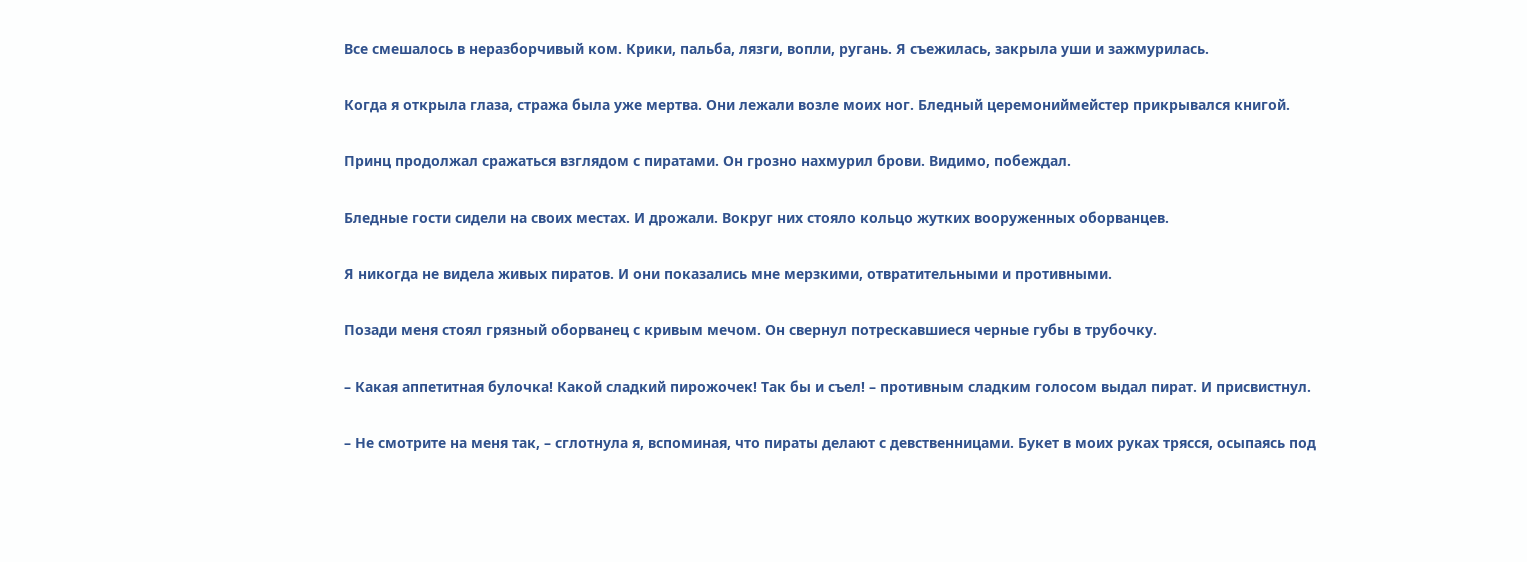Все смешалось в неразборчивый ком. Крики, пальба, лязги, вопли, ругань. Я съежилась, закрыла уши и зажмурилась.

Когда я открыла глаза, стража была уже мертва. Они лежали возле моих ног. Бледный церемониймейстер прикрывался книгой.

Принц продолжал сражаться взглядом с пиратами. Он грозно нахмурил брови. Видимо, побеждал.

Бледные гости сидели на своих местах. И дрожали. Вокруг них стояло кольцо жутких вооруженных оборванцев.

Я никогда не видела живых пиратов. И они показались мне мерзкими, отвратительными и противными.

Позади меня стоял грязный оборванец с кривым мечом. Он свернул потрескавшиеся черные губы в трубочку.

– Какая аппетитная булочка! Какой сладкий пирожочек! Так бы и съел! – противным сладким голосом выдал пират. И присвистнул.

– Не смотрите на меня так, – сглотнула я, вспоминая, что пираты делают с девственницами. Букет в моих руках трясся, осыпаясь под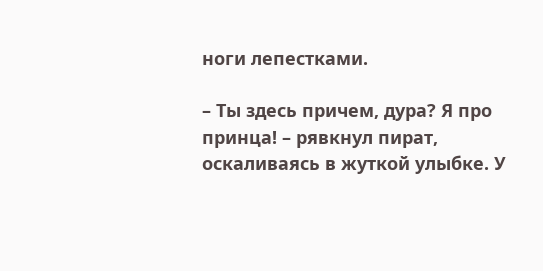ноги лепестками.

– Ты здесь причем, дура? Я про принца! – рявкнул пират, оскаливаясь в жуткой улыбке. У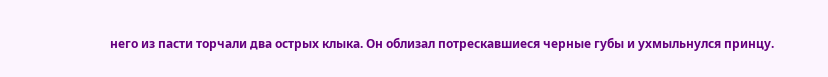него из пасти торчали два острых клыка. Он облизал потрескавшиеся черные губы и ухмыльнулся принцу.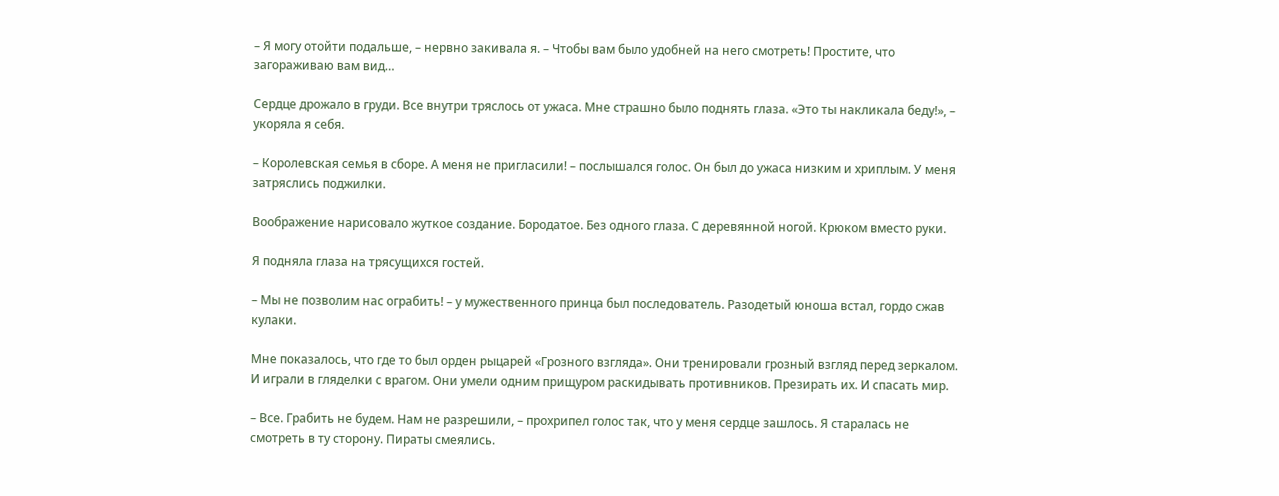– Я могу отойти подальше, – нервно закивала я. – Чтобы вам было удобней на него смотреть! Простите, что загораживаю вам вид…

Сердце дрожало в груди. Все внутри тряслось от ужаса. Мне страшно было поднять глаза. «Это ты накликала беду!», – укоряла я себя.

– Королевская семья в сборе. А меня не пригласили! – послышался голос. Он был до ужаса низким и хриплым. У меня затряслись поджилки.

Воображение нарисовало жуткое создание. Бородатое. Без одного глаза. С деревянной ногой. Крюком вместо руки.

Я подняла глаза на трясущихся гостей.

– Мы не позволим нас ограбить! – у мужественного принца был последователь. Разодетый юноша встал, гордо сжав кулаки.

Мне показалось, что где то был орден рыцарей «Грозного взгляда». Они тренировали грозный взгляд перед зеркалом. И играли в гляделки с врагом. Они умели одним прищуром раскидывать противников. Презирать их. И спасать мир.

– Все. Грабить не будем. Нам не разрешили, – прохрипел голос так, что у меня сердце зашлось. Я старалась не смотреть в ту сторону. Пираты смеялись.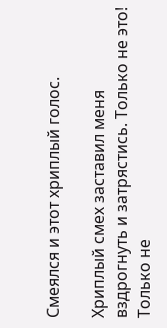Смеялся и этот хриплый голос.

Хриплый смех заставил меня вздрогнуть и затрястись. Только не это! Только не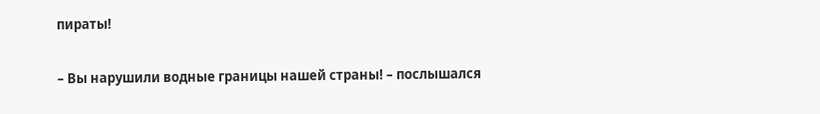пираты!

– Вы нарушили водные границы нашей страны! – послышался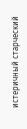истеричный старческий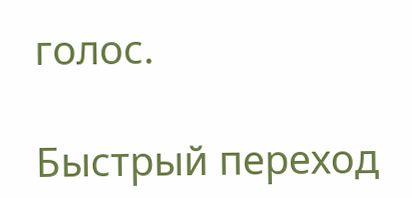голос.

Быстрый переход